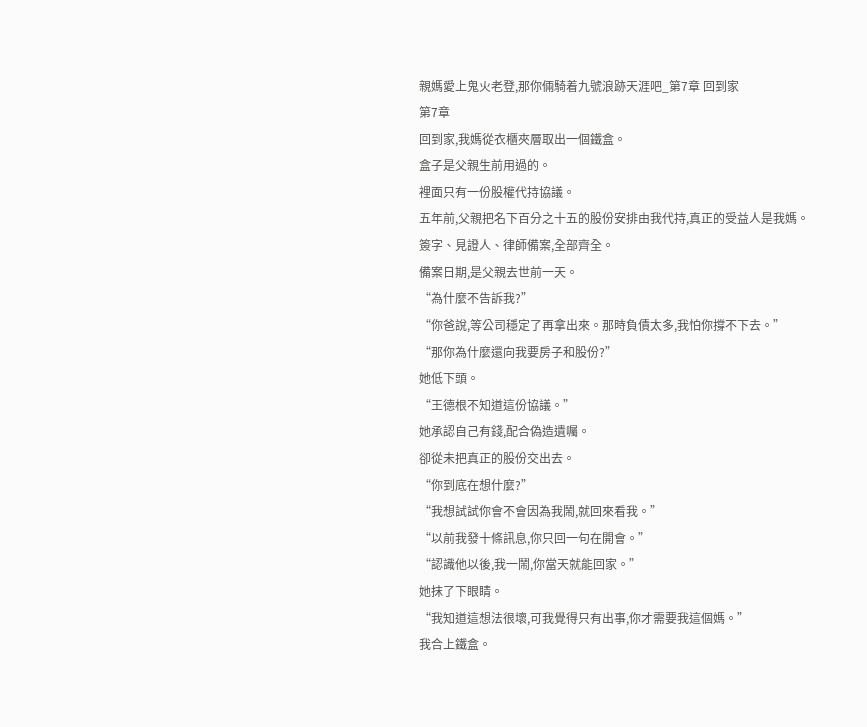親媽愛上鬼火老登,那你倆騎着九號浪跡天涯吧_第7章 回到家
第7章
回到家,我媽從衣櫃夾層取出一個鐵盒。
盒子是父親生前用過的。
裡面只有一份股權代持協議。
五年前,父親把名下百分之十五的股份安排由我代持,真正的受益人是我媽。
簽字、見證人、律師備案,全部齊全。
備案日期,是父親去世前一天。
“為什麼不告訴我?”
“你爸說,等公司穩定了再拿出來。那時負債太多,我怕你撐不下去。”
“那你為什麼還向我要房子和股份?”
她低下頭。
“王德根不知道這份協議。”
她承認自己有錢,配合偽造遺囑。
卻從未把真正的股份交出去。
“你到底在想什麼?”
“我想試試你會不會因為我鬧,就回來看我。”
“以前我發十條訊息,你只回一句在開會。”
“認識他以後,我一鬧,你當天就能回家。”
她抹了下眼睛。
“我知道這想法很壞,可我覺得只有出事,你才需要我這個媽。”
我合上鐵盒。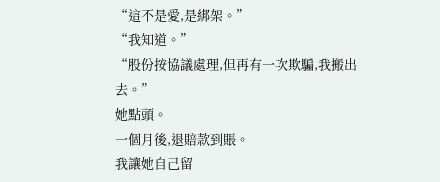“這不是愛,是綁架。”
“我知道。”
“股份按協議處理,但再有一次欺騙,我搬出去。”
她點頭。
一個月後,退賠款到賬。
我讓她自己留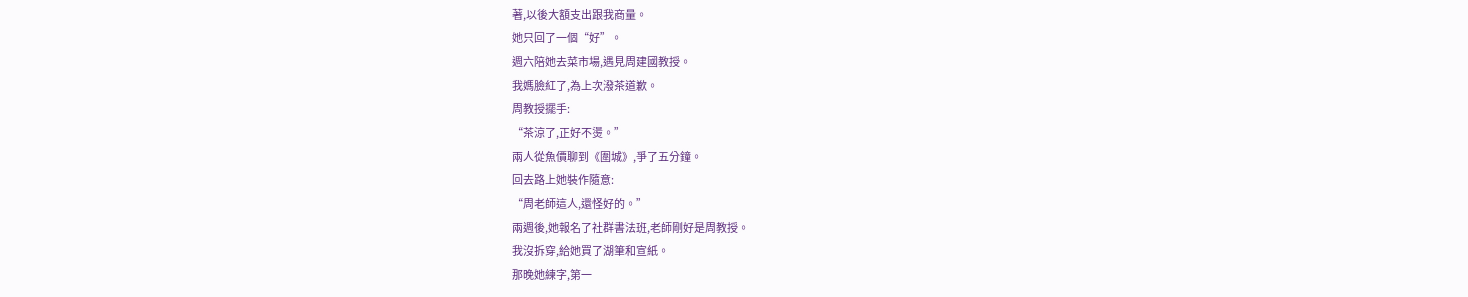著,以後大額支出跟我商量。
她只回了一個“好”。
週六陪她去菜市場,遇見周建國教授。
我媽臉紅了,為上次潑茶道歉。
周教授擺手:
“茶涼了,正好不燙。”
兩人從魚價聊到《圍城》,爭了五分鐘。
回去路上她裝作隨意:
“周老師這人,還怪好的。”
兩週後,她報名了社群書法班,老師剛好是周教授。
我沒拆穿,給她買了湖筆和宣紙。
那晚她練字,第一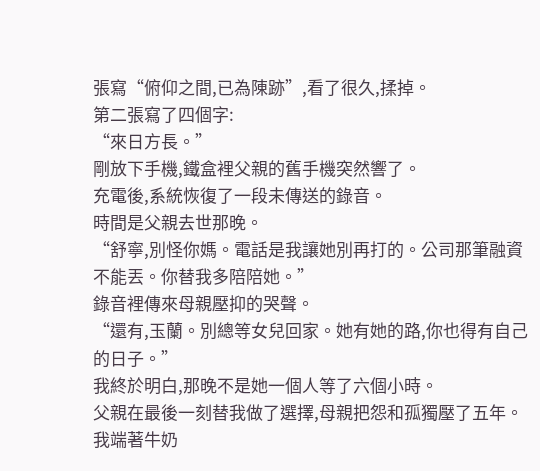張寫“俯仰之間,已為陳跡”,看了很久,揉掉。
第二張寫了四個字:
“來日方長。”
剛放下手機,鐵盒裡父親的舊手機突然響了。
充電後,系統恢復了一段未傳送的錄音。
時間是父親去世那晚。
“舒寧,別怪你媽。電話是我讓她別再打的。公司那筆融資不能丟。你替我多陪陪她。”
錄音裡傳來母親壓抑的哭聲。
“還有,玉蘭。別總等女兒回家。她有她的路,你也得有自己的日子。”
我終於明白,那晚不是她一個人等了六個小時。
父親在最後一刻替我做了選擇,母親把怨和孤獨壓了五年。
我端著牛奶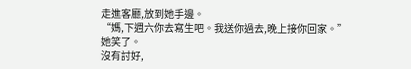走進客廳,放到她手邊。
“媽,下週六你去寫生吧。我送你過去,晚上接你回家。”
她笑了。
沒有討好,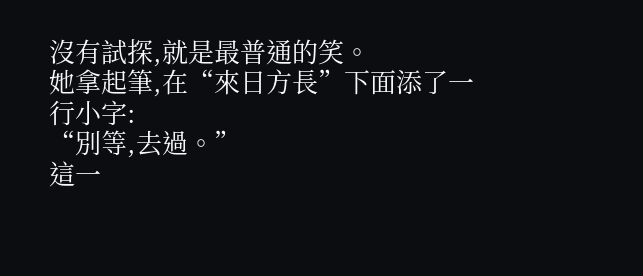沒有試探,就是最普通的笑。
她拿起筆,在“來日方長”下面添了一行小字:
“別等,去過。”
這一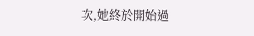次,她終於開始過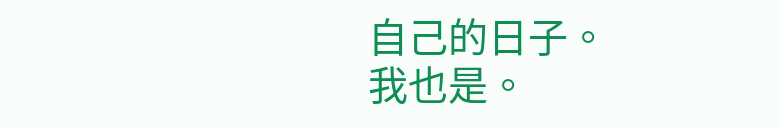自己的日子。
我也是。